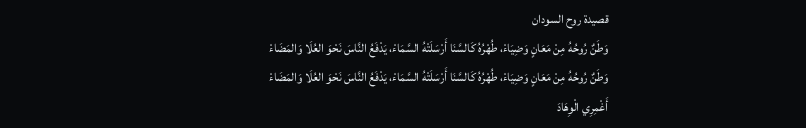قصيدة روح السودان
وَطَنٌ رُوحُهُ مِنْ مَعَانٍ وَضِيَاءْ، طُهْرُهُ كَالسَّنَا أَرْسَلَتْهُ السَّمَاءْ، يَدْفَعُ النَّاسَ نَحْوَ العُلَا وَالمَضَاءْ
وَطَنٌ رُوحُهُ مِنْ مَعَانٍ وَضِيَاءْ، طُهْرُهُ كَالسَّنَا أَرْسَلَتْهُ السَّمَاءْ، يَدْفَعُ النَّاسَ نَحْوَ العُلَا وَالمَضَاءْ
أَغْمِرِي الْوِهَادَ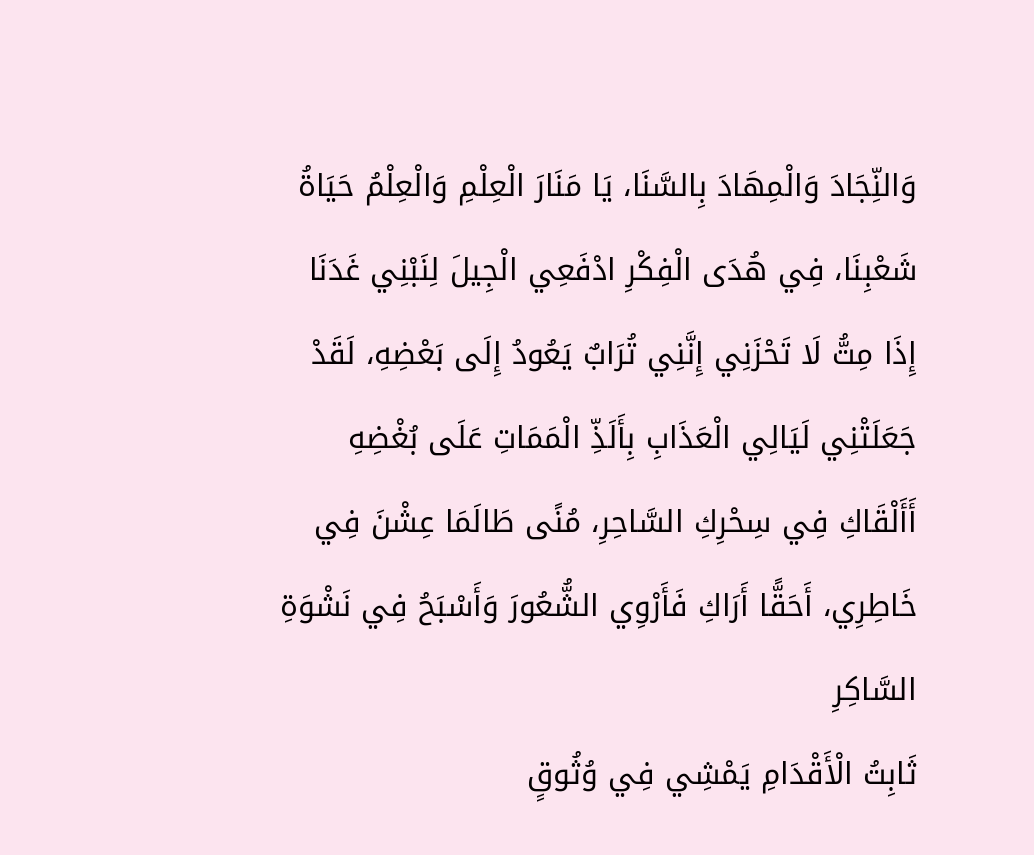وَالنِّجَادَ وَالْمِهَادَ بِالسَّنَا، يَا مَنَارَ الْعِلْمِ وَالْعِلْمُ حَيَاةُ شَعْبِنَا، فِي هُدَى الْفِكْرِ ادْفَعِي الْجِيلَ لِنَبْنِي غَدَنَا
إِذَا مِتُّ لَا تَحْزَنِي إِنَّنِي تُرَابٌ يَعُودُ إِلَى بَعْضِهِ، لَقَدْ جَعَلَتْنِي لَيَالِي الْعَذَابِ بِأَلَذِّ الْمَمَاتِ عَلَى بُغْضِهِ
أَأَلْقَاكِ فِي سِحْرِكِ السَّاحِرِ، مُنًى طَالَمَا عِشْنَ فِي خَاطِرِي، أَحَقًّا أَرَاكِ فَأَرْوِي الشُّعُورَ وَأَسْبَحُ فِي نَشْوَةِ السَّاكِرِ
ثَابِتُ الْأَقْدَامِ يَمْشِي فِي وُثُوقٍ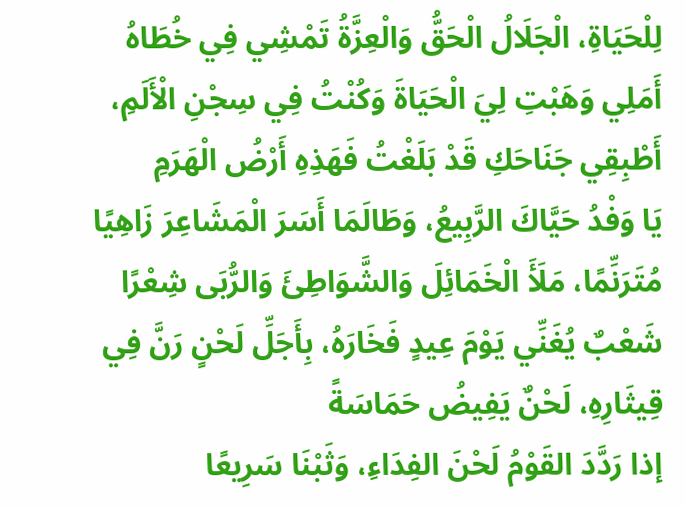لِلْحَيَاةِ، الْجَلَالُ الْحَقُّ وَالْعِزَّةُ تَمْشِي فِي خُطَاهُ
أَمَلِي وَهَبْتِ لِيَ الْحَيَاةَ وَكُنْتُ فِي سِجْنِ الْأَلَمِ، أَطْبِقِي جَنَاحَكِ قَدْ بَلَغْتُ فَهَذِهِ أَرْضُ الْهَرَمِ
يَا وَفْدُ حَيَّاكَ الرَّبِيعُ، وَطَالَمَا أَسَرَ الْمَشَاعِرَ زَاهِيًا مُتَرَنِّمًا، مَلَأَ الْخَمَائِلَ وَالشَّوَاطِئَ وَالرُّبَى شِعْرًا
شَعْبٌ يُغَنِّي يَوْمَ عِيدٍ فَخَارَهُ، بِأَجَلِّ لَحْنٍ رَنَّ فِي قِيثَارِهِ، لَحْنٌ يَفِيضُ حَمَاسَةً
إذا رَدَّدَ القَوْمُ لَحْنَ الفِدَاءِ، وَثَبْنَا سَرِيعًا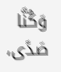وَكُنَّا صَدًى،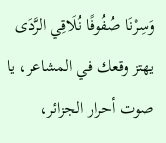وَسِرْنَا صُفُوفًا نُلَاقِي الرَّدَى
يهتز وقعك في المشاعر، يا صوت أحرار الجزائر،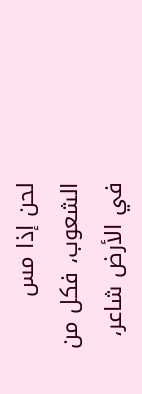لحن إذا مس الشعوب، فكل من في الأرض شاعر،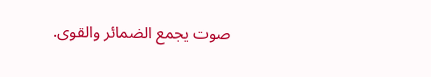صوت يجمع الضمائر والقوى.